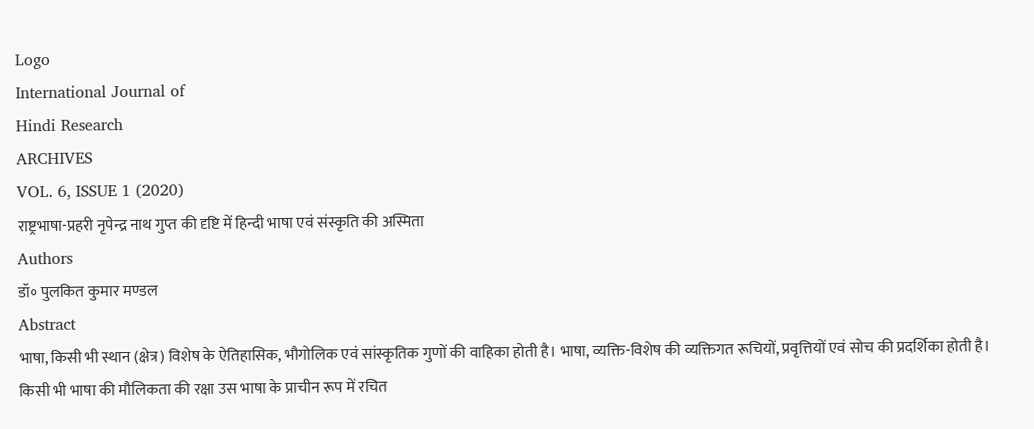Logo
International Journal of
Hindi Research
ARCHIVES
VOL. 6, ISSUE 1 (2020)
राष्ट्रभाषा-प्रहरी नृपेन्द्र नाथ गुप्त की दृष्टि में हिन्दी भाषा एवं संस्कृति की अस्मिता
Authors
डॉ॰ पुलकित कुमार मण्डल
Abstract
भाषा, किसी भी स्थान (क्षेत्र) विशेष के ऐतिहासिक, भौगोलिक एवं सांस्कृतिक गुणों की वाहिका होती है। भाषा, व्यक्ति-विशेष की व्यक्तिगत रूचियों, प्रवृत्तियों एवं सोच की प्रदर्शिका होती है। किसी भी भाषा की मौलिकता की रक्षा उस भाषा के प्राचीन रूप में रचित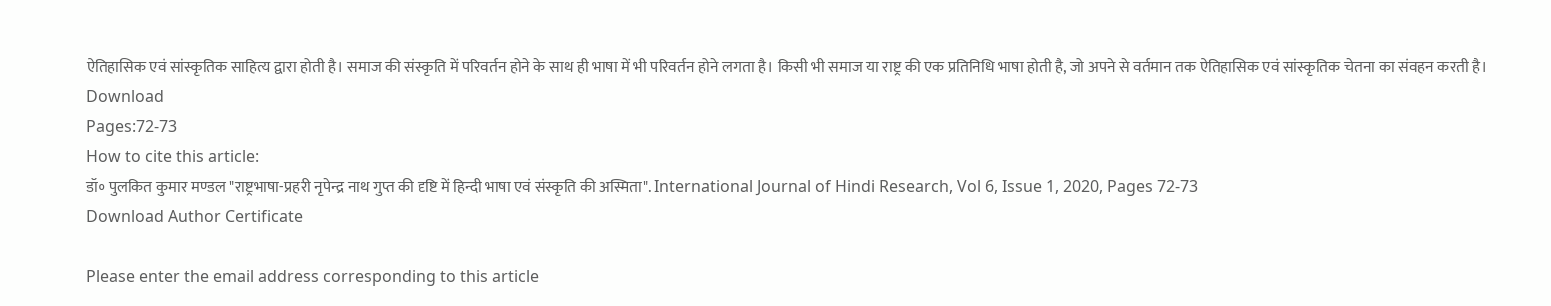ऐतिहासिक एवं सांस्कृतिक साहित्य द्वारा होती है। समाज की संस्कृति में परिवर्तन होने के साथ ही भाषा में भी परिवर्तन होने लगता है। किसी भी समाज या राष्ट्र की एक प्रतिनिधि भाषा होती है, जो अपने से वर्तमान तक ऐतिहासिक एवं सांस्कृतिक चेतना का संवहन करती है।
Download
Pages:72-73
How to cite this article:
डॉ॰ पुलकित कुमार मण्डल "राष्ट्रभाषा-प्रहरी नृपेन्द्र नाथ गुप्त की दृष्टि में हिन्दी भाषा एवं संस्कृति की अस्मिता". International Journal of Hindi Research, Vol 6, Issue 1, 2020, Pages 72-73
Download Author Certificate

Please enter the email address corresponding to this article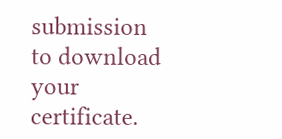submission to download your certificate.